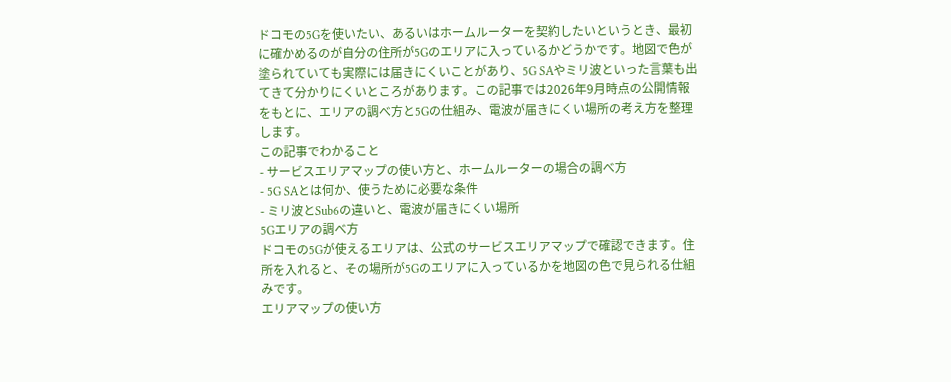ドコモの5Gを使いたい、あるいはホームルーターを契約したいというとき、最初に確かめるのが自分の住所が5Gのエリアに入っているかどうかです。地図で色が塗られていても実際には届きにくいことがあり、5G SAやミリ波といった言葉も出てきて分かりにくいところがあります。この記事では2026年9月時点の公開情報をもとに、エリアの調べ方と5Gの仕組み、電波が届きにくい場所の考え方を整理します。
この記事でわかること
- サービスエリアマップの使い方と、ホームルーターの場合の調べ方
- 5G SAとは何か、使うために必要な条件
- ミリ波とSub6の違いと、電波が届きにくい場所
5Gエリアの調べ方
ドコモの5Gが使えるエリアは、公式のサービスエリアマップで確認できます。住所を入れると、その場所が5Gのエリアに入っているかを地図の色で見られる仕組みです。
エリアマップの使い方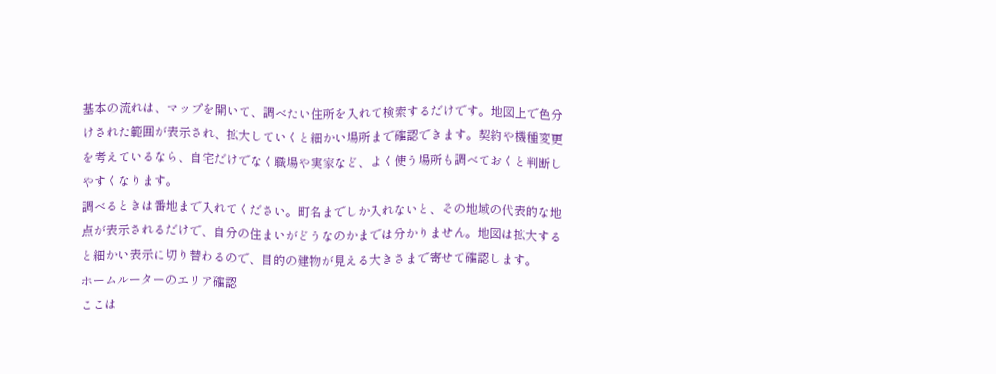基本の流れは、マップを開いて、調べたい住所を入れて検索するだけです。地図上で色分けされた範囲が表示され、拡大していくと細かい場所まで確認できます。契約や機種変更を考えているなら、自宅だけでなく職場や実家など、よく使う場所も調べておくと判断しやすくなります。
調べるときは番地まで入れてください。町名までしか入れないと、その地域の代表的な地点が表示されるだけで、自分の住まいがどうなのかまでは分かりません。地図は拡大すると細かい表示に切り替わるので、目的の建物が見える大きさまで寄せて確認します。
ホームルーターのエリア確認
ここは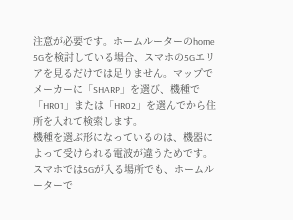注意が必要です。ホームルーターのhome 5Gを検討している場合、スマホの5Gエリアを見るだけでは足りません。マップでメーカーに「SHARP」を選び、機種で「HR01」または「HR02」を選んでから住所を入れて検索します。
機種を選ぶ形になっているのは、機器によって受けられる電波が違うためです。スマホでは5Gが入る場所でも、ホームルーターで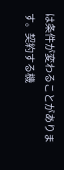は条件が変わることがあります。契約する機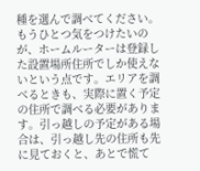種を選んで調べてください。
もうひとつ気をつけたいのが、ホームルーターは登録した設置場所住所でしか使えないという点です。エリアを調べるときも、実際に置く予定の住所で調べる必要があります。引っ越しの予定がある場合は、引っ越し先の住所も先に見ておくと、あとで慌て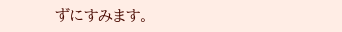ずにすみます。